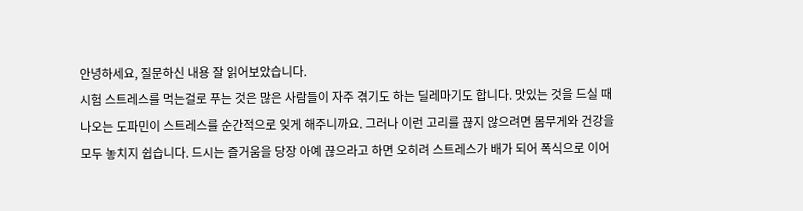안녕하세요, 질문하신 내용 잘 읽어보았습니다.
시험 스트레스를 먹는걸로 푸는 것은 많은 사람들이 자주 겪기도 하는 딜레마기도 합니다. 맛있는 것을 드실 때 나오는 도파민이 스트레스를 순간적으로 잊게 해주니까요. 그러나 이런 고리를 끊지 않으려면 몸무게와 건강을 모두 놓치지 쉽습니다. 드시는 즐거움을 당장 아예 끊으라고 하면 오히려 스트레스가 배가 되어 폭식으로 이어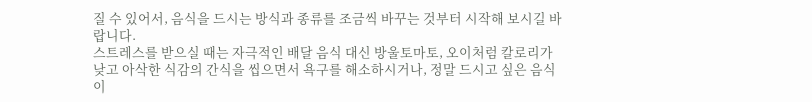질 수 있어서, 음식을 드시는 방식과 종류를 조금씩 바꾸는 것부터 시작해 보시길 바랍니다.
스트레스를 받으실 때는 자극적인 배달 음식 대신 방울토마토, 오이처럼 칼로리가 낮고 아삭한 식감의 간식을 씹으면서 욕구를 해소하시거나, 정말 드시고 싶은 음식이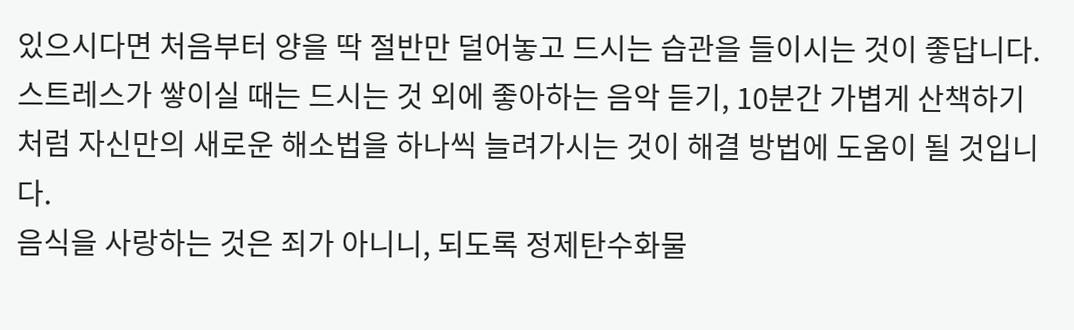있으시다면 처음부터 양을 딱 절반만 덜어놓고 드시는 습관을 들이시는 것이 좋답니다.
스트레스가 쌓이실 때는 드시는 것 외에 좋아하는 음악 듣기, 10분간 가볍게 산책하기처럼 자신만의 새로운 해소법을 하나씩 늘려가시는 것이 해결 방법에 도움이 될 것입니다.
음식을 사랑하는 것은 죄가 아니니, 되도록 정제탄수화물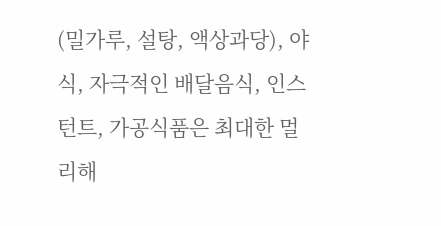(밀가루, 설탕, 액상과당), 야식, 자극적인 배달음식, 인스턴트, 가공식품은 최대한 멀리해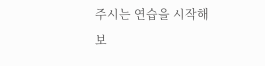주시는 연습을 시작해 보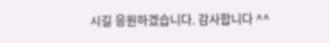시길 응원하겠습니다. 감사합니다 ^^